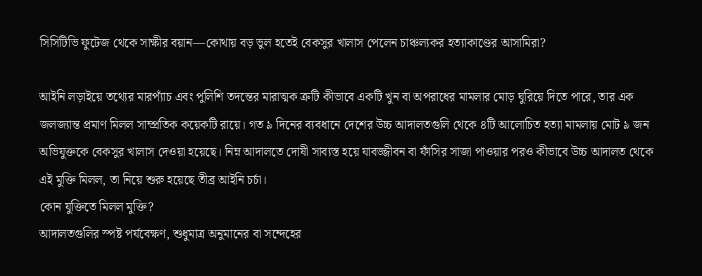সিসিটিভি ফুটেজ থেকে সাক্ষীর বয়ান—কোথায় বড় ভুল হতেই বেকসুর খালাস পেলেন চাঞ্চল্যকর হত্যাকাণ্ডের আসামিরা?

আইনি লড়াইয়ে তথ্যের মারপ্যাঁচ এবং পুলিশি তদন্তের মারাত্মক ত্রুটি কীভাবে একটি খুন বা অপরাধের মামলার মোড় ঘুরিয়ে দিতে পারে, তার এক জলজ্যান্ত প্রমাণ মিলল সাম্প্রতিক কয়েকটি রায়ে। গত ৯ দিনের ব্যবধানে দেশের উচ্চ আদালতগুলি থেকে ৪টি আলোচিত হত্যা মামলায় মোট ৯ জন অভিযুক্তকে বেকসুর খালাস দেওয়া হয়েছে। নিম্ন আদালতে দোষী সাব্যস্ত হয়ে যাবজ্জীবন বা ফাঁসির সাজা পাওয়ার পরও কীভাবে উচ্চ আদালত থেকে এই মুক্তি মিলল, তা নিয়ে শুরু হয়েছে তীব্র আইনি চর্চা।
কোন যুক্তিতে মিলল মুক্তি?
আদালতগুলির স্পষ্ট পর্যবেক্ষণ, শুধুমাত্র অনুমানের বা সন্দেহের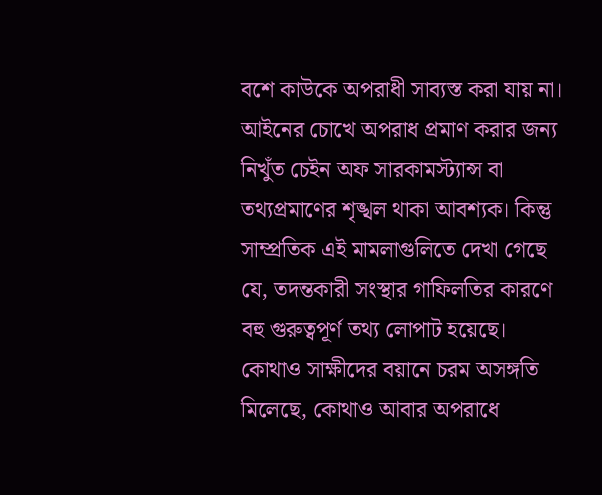বশে কাউকে অপরাধী সাব্যস্ত করা যায় না। আইনের চোখে অপরাধ প্রমাণ করার জন্য নিখুঁত চেইন অফ সারকামস্ট্যান্স বা তথ্যপ্রমাণের শৃঙ্খল থাকা আবশ্যক। কিন্তু সাম্প্রতিক এই মামলাগুলিতে দেখা গেছে যে, তদন্তকারী সংস্থার গাফিলতির কারণে বহু গুরুত্বপূর্ণ তথ্য লোপাট হয়েছে। কোথাও সাক্ষীদের বয়ানে চরম অসঙ্গতি মিলেছে, কোথাও আবার অপরাধে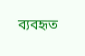ব্যবহৃত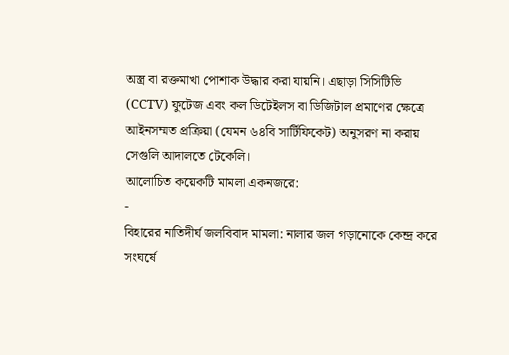অস্ত্র বা রক্তমাখা পোশাক উদ্ধার করা যায়নি। এছাড়া সিসিটিভি (CCTV) ফুটেজ এবং কল ডিটেইলস বা ডিজিটাল প্রমাণের ক্ষেত্রে আইনসম্মত প্রক্রিয়া (যেমন ৬৪বি সার্টিফিকেট) অনুসরণ না করায় সেগুলি আদালতে টেকেলি।
আলোচিত কয়েকটি মামলা একনজরে:
-
বিহারের নাতিদীর্ঘ জলবিবাদ মামলা: নালার জল গড়ানোকে কেন্দ্র করে সংঘর্ষে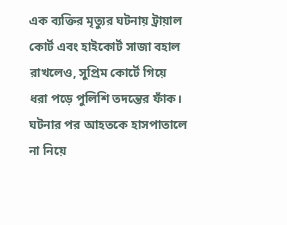এক ব্যক্তির মৃত্যুর ঘটনায় ট্রায়াল কোর্ট এবং হাইকোর্ট সাজা বহাল রাখলেও, সুপ্রিম কোর্টে গিয়ে ধরা পড়ে পুলিশি তদন্তের ফাঁক। ঘটনার পর আহতকে হাসপাতালে না নিয়ে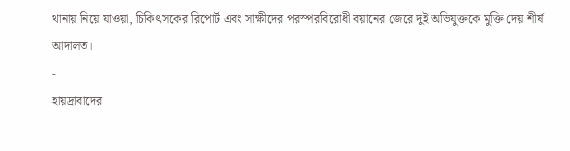থানায় নিয়ে যাওয়া, চিকিৎসকের রিপোর্ট এবং সাক্ষীদের পরস্পরবিরোধী বয়ানের জেরে দুই অভিযুক্তকে মুক্তি দেয় শীর্ষ আদালত।
-
হায়দ্রাবাদের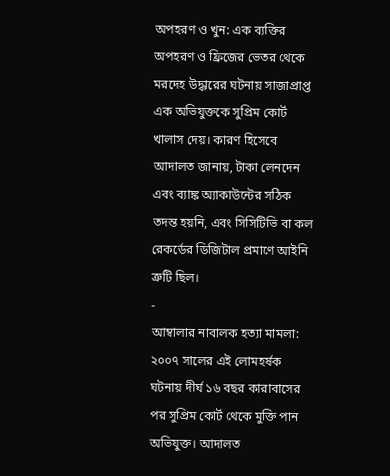অপহরণ ও খুন: এক ব্যক্তির অপহরণ ও ফ্রিজের ভেতর থেকে মরদেহ উদ্ধারের ঘটনায় সাজাপ্রাপ্ত এক অভিযুক্তকে সুপ্রিম কোর্ট খালাস দেয়। কারণ হিসেবে আদালত জানায়, টাকা লেনদেন এবং ব্যাঙ্ক অ্যাকাউন্টের সঠিক তদন্ত হয়নি, এবং সিসিটিভি বা কল রেকর্ডের ডিজিটাল প্রমাণে আইনি ত্রুটি ছিল।
-
আম্বালার নাবালক হত্যা মামলা: ২০০৭ সালের এই লোমহর্ষক ঘটনায় দীর্ঘ ১৬ বছর কারাবাসের পর সুপ্রিম কোর্ট থেকে মুক্তি পান অভিযুক্ত। আদালত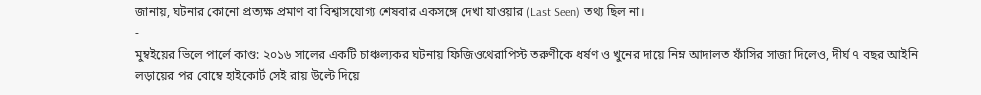জানায়, ঘটনার কোনো প্রত্যক্ষ প্রমাণ বা বিশ্বাসযোগ্য শেষবার একসঙ্গে দেখা যাওয়ার (Last Seen) তথ্য ছিল না।
-
মুম্বইয়ের ভিলে পার্লে কাণ্ড: ২০১৬ সালের একটি চাঞ্চল্যকর ঘটনায় ফিজিওথেরাপিস্ট তরুণীকে ধর্ষণ ও খুনের দায়ে নিম্ন আদালত ফাঁসির সাজা দিলেও, দীর্ঘ ৭ বছর আইনি লড়ায়ের পর বোম্বে হাইকোর্ট সেই রায় উল্টে দিয়ে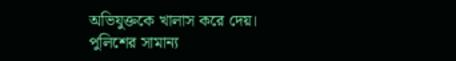অভিযুক্তকে খালাস করে দেয়।
পুলিশের সামান্য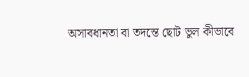অসাবধানতা বা তদন্তে ছোট ভুল কীভাবে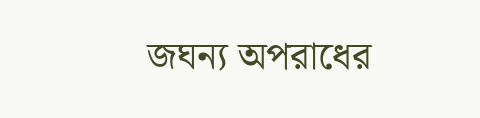জঘন্য অপরাধের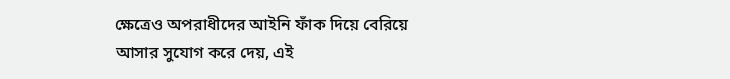ক্ষেত্রেও অপরাধীদের আইনি ফাঁক দিয়ে বেরিয়ে আসার সুযোগ করে দেয়, এই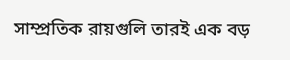সাম্প্রতিক রায়গুলি তারই এক বড়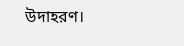উদাহরণ।